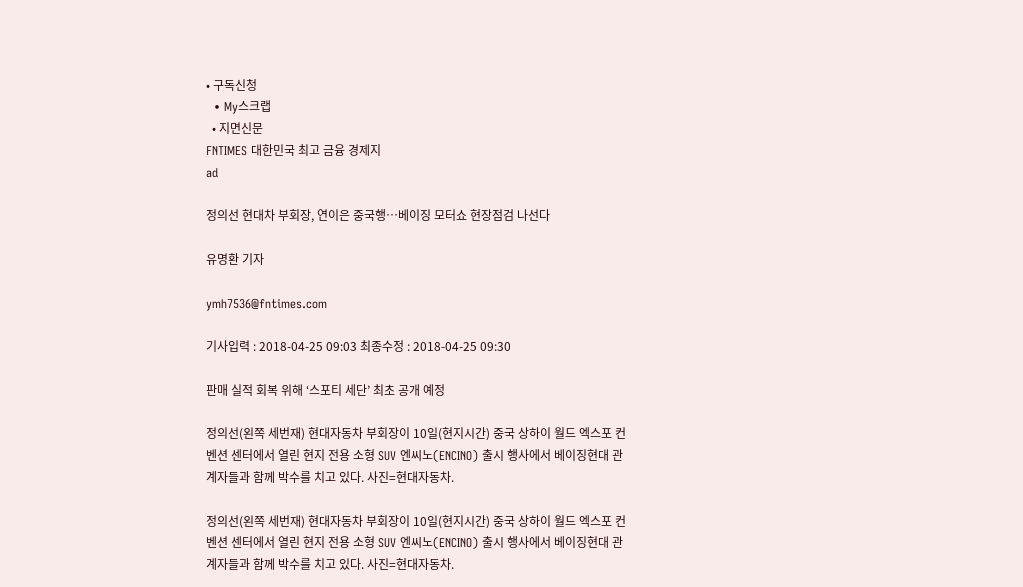• 구독신청
  • My스크랩
  • 지면신문
FNTIMES 대한민국 최고 금융 경제지
ad

정의선 현대차 부회장, 연이은 중국행…베이징 모터쇼 현장점검 나선다

유명환 기자

ymh7536@fntimes.com

기사입력 : 2018-04-25 09:03 최종수정 : 2018-04-25 09:30

판매 실적 회복 위해 ‘스포티 세단’ 최초 공개 예정

정의선(왼쪽 세번재) 현대자동차 부회장이 10일(현지시간) 중국 상하이 월드 엑스포 컨벤션 센터에서 열린 현지 전용 소형 SUV 엔씨노(ENCINO) 출시 행사에서 베이징현대 관계자들과 함께 박수를 치고 있다. 사진=현대자동차.

정의선(왼쪽 세번재) 현대자동차 부회장이 10일(현지시간) 중국 상하이 월드 엑스포 컨벤션 센터에서 열린 현지 전용 소형 SUV 엔씨노(ENCINO) 출시 행사에서 베이징현대 관계자들과 함께 박수를 치고 있다. 사진=현대자동차.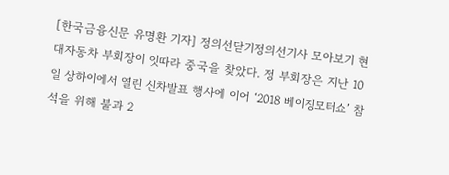[한국금융신문 유명환 기자] 정의선닫기정의선기사 모아보기 현대자동차 부회장이 잇따라 중국을 찾았다. 정 부회장은 지난 10일 상하이에서 열린 신차발표 행사에 이어 ‘2018 베이징모터쇼’ 참석을 위해 불과 2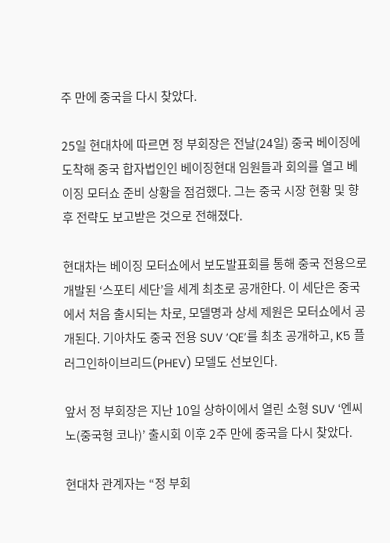주 만에 중국을 다시 찾았다.

25일 현대차에 따르면 정 부회장은 전날(24일) 중국 베이징에 도착해 중국 합자법인인 베이징현대 임원들과 회의를 열고 베이징 모터쇼 준비 상황을 점검했다. 그는 중국 시장 현황 및 향후 전략도 보고받은 것으로 전해졌다.

현대차는 베이징 모터쇼에서 보도발표회를 통해 중국 전용으로 개발된 ‘스포티 세단’을 세계 최초로 공개한다. 이 세단은 중국에서 처음 출시되는 차로, 모델명과 상세 제원은 모터쇼에서 공개된다. 기아차도 중국 전용 SUV ‘QE’를 최초 공개하고, K5 플러그인하이브리드(PHEV) 모델도 선보인다.

앞서 정 부회장은 지난 10일 상하이에서 열린 소형 SUV ‘엔씨노(중국형 코나)’ 출시회 이후 2주 만에 중국을 다시 찾았다.

현대차 관계자는 “정 부회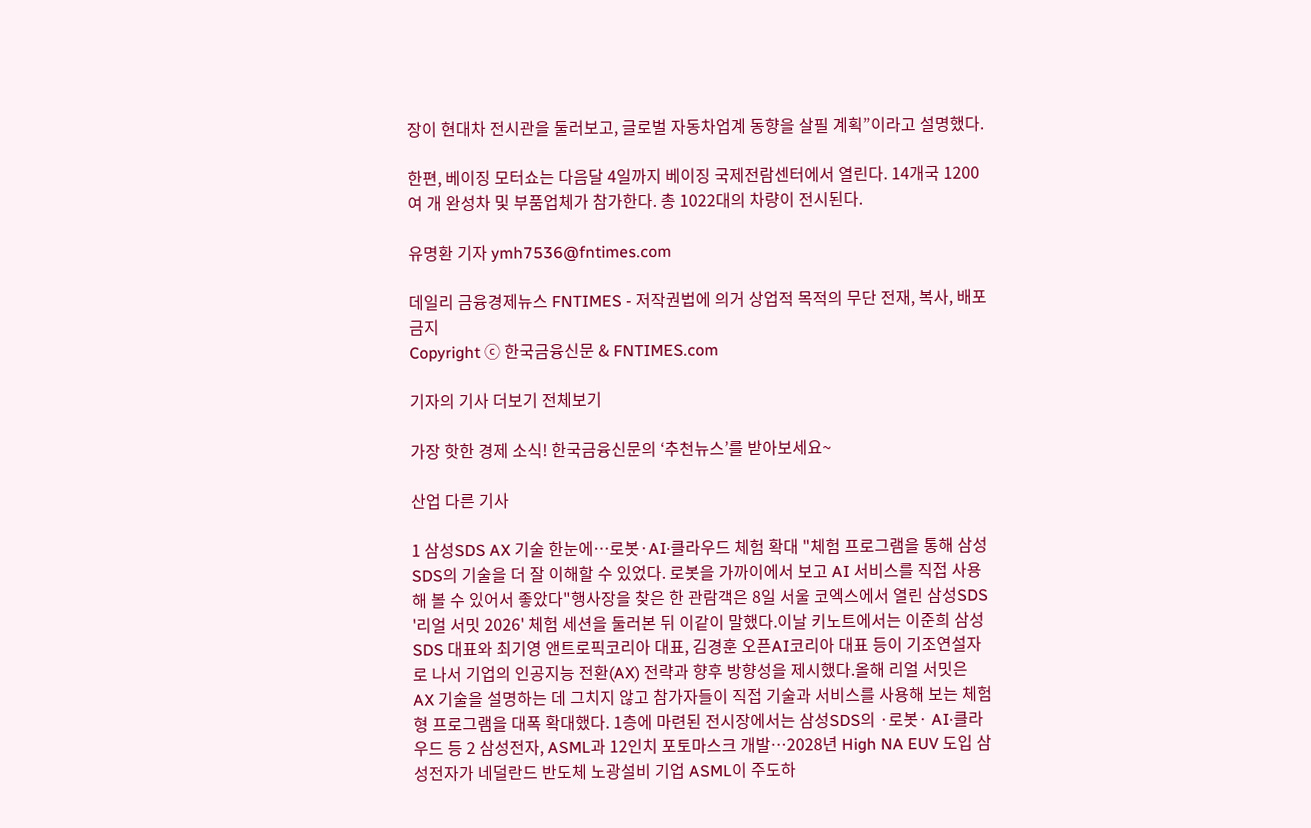장이 현대차 전시관을 둘러보고, 글로벌 자동차업계 동향을 살필 계획”이라고 설명했다.

한편, 베이징 모터쇼는 다음달 4일까지 베이징 국제전람센터에서 열린다. 14개국 1200여 개 완성차 및 부품업체가 참가한다. 총 1022대의 차량이 전시된다.

유명환 기자 ymh7536@fntimes.com

데일리 금융경제뉴스 FNTIMES - 저작권법에 의거 상업적 목적의 무단 전재, 복사, 배포 금지
Copyright ⓒ 한국금융신문 & FNTIMES.com

기자의 기사 더보기 전체보기

가장 핫한 경제 소식! 한국금융신문의 ‘추천뉴스’를 받아보세요~

산업 다른 기사

1 삼성SDS AX 기술 한눈에…로봇·AI·클라우드 체험 확대 "체험 프로그램을 통해 삼성SDS의 기술을 더 잘 이해할 수 있었다. 로봇을 가까이에서 보고 AI 서비스를 직접 사용해 볼 수 있어서 좋았다"행사장을 찾은 한 관람객은 8일 서울 코엑스에서 열린 삼성SDS '리얼 서밋 2026' 체험 세션을 둘러본 뒤 이같이 말했다.이날 키노트에서는 이준희 삼성SDS 대표와 최기영 앤트로픽코리아 대표, 김경훈 오픈AI코리아 대표 등이 기조연설자로 나서 기업의 인공지능 전환(AX) 전략과 향후 방향성을 제시했다.올해 리얼 서밋은 AX 기술을 설명하는 데 그치지 않고 참가자들이 직접 기술과 서비스를 사용해 보는 체험형 프로그램을 대폭 확대했다. 1층에 마련된 전시장에서는 삼성SDS의 ·로봇· AI·클라우드 등 2 삼성전자, ASML과 12인치 포토마스크 개발…2028년 High NA EUV 도입 삼성전자가 네덜란드 반도체 노광설비 기업 ASML이 주도하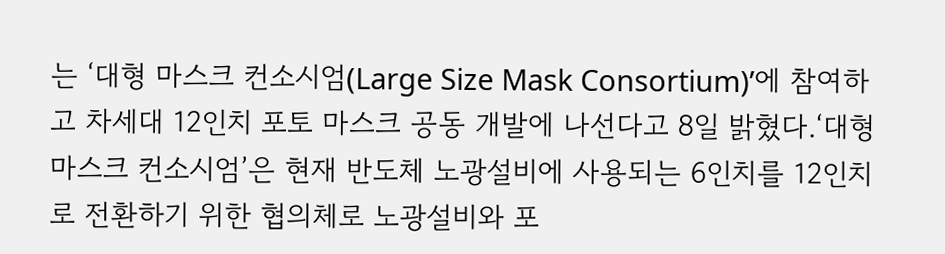는 ‘대형 마스크 컨소시엄(Large Size Mask Consortium)’에 참여하고 차세대 12인치 포토 마스크 공동 개발에 나선다고 8일 밝혔다.‘대형 마스크 컨소시엄’은 현재 반도체 노광설비에 사용되는 6인치를 12인치로 전환하기 위한 협의체로 노광설비와 포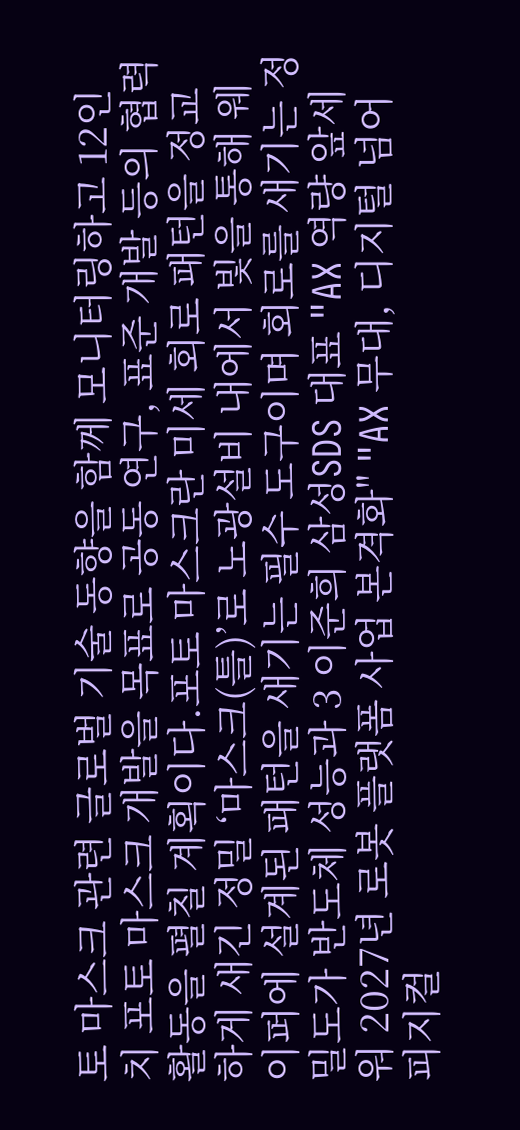토 마스크 관련 글로벌 기술 동향을 함께 모니터링하고 12인치 포토 마스크 개발을 목표로 공동 연구, 표준 개발 등의 협력 활동을 펼칠 계획이다.포토 마스크란 미세 회로 패턴을 정교하게 새긴 정밀 ‘마스크(틀)’로 노광설비 내에서 빛을 통해 웨이퍼에 설계된 패턴을 새기는 필수 도구이며 회로를 새기는 정밀도가 반도체 성능과 3 이준희 삼성SDS 대표 "AX 역량 앞세워 2027년 로봇 플랫폼 사업 본격화" "AX 무대, 디지털 넘어 피지컬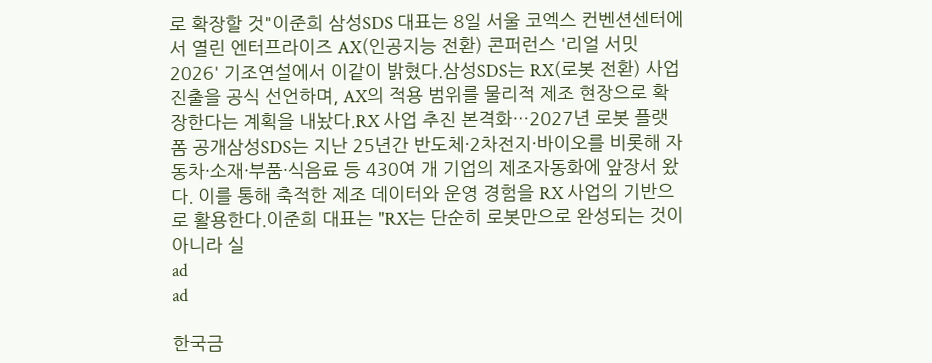로 확장할 것"이준희 삼성SDS 대표는 8일 서울 코엑스 컨벤션센터에서 열린 엔터프라이즈 AX(인공지능 전환) 콘퍼런스 '리얼 서밋 2026' 기조연설에서 이같이 밝혔다.삼성SDS는 RX(로봇 전환) 사업 진출을 공식 선언하며, AX의 적용 범위를 물리적 제조 현장으로 확장한다는 계획을 내놨다.RX 사업 추진 본격화…2027년 로봇 플랫폼 공개삼성SDS는 지난 25년간 반도체·2차전지·바이오를 비롯해 자동차·소재·부품·식음료 등 430여 개 기업의 제조자동화에 앞장서 왔다. 이를 통해 축적한 제조 데이터와 운영 경험을 RX 사업의 기반으로 활용한다.이준희 대표는 "RX는 단순히 로봇만으로 완성되는 것이 아니라 실
ad
ad

한국금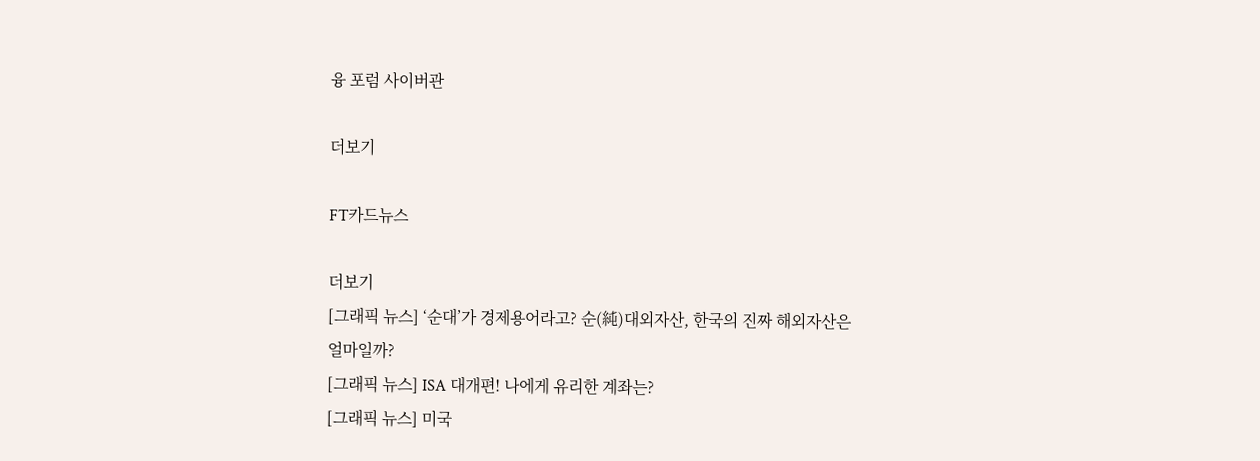융 포럼 사이버관

더보기

FT카드뉴스

더보기
[그래픽 뉴스] ‘순대’가 경제용어라고? 순(純)대외자산, 한국의 진짜 해외자산은 얼마일까?
[그래픽 뉴스] ISA 대개편! 나에게 유리한 계좌는?
[그래픽 뉴스] 미국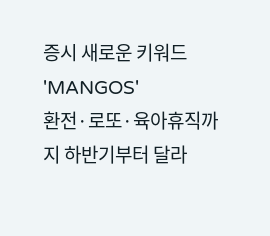증시 새로운 키워드 'MANGOS'
환전·로또·육아휴직까지 하반기부터 달라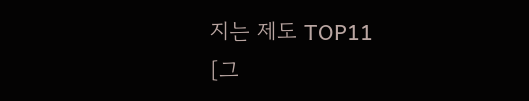지는 제도 TOP11
[그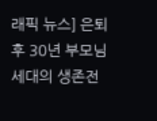래픽 뉴스] 은퇴후 30년 부모님 세대의 생존전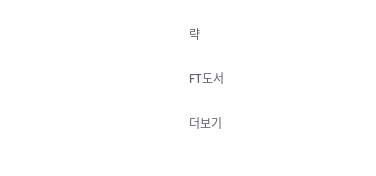략

FT도서

더보기